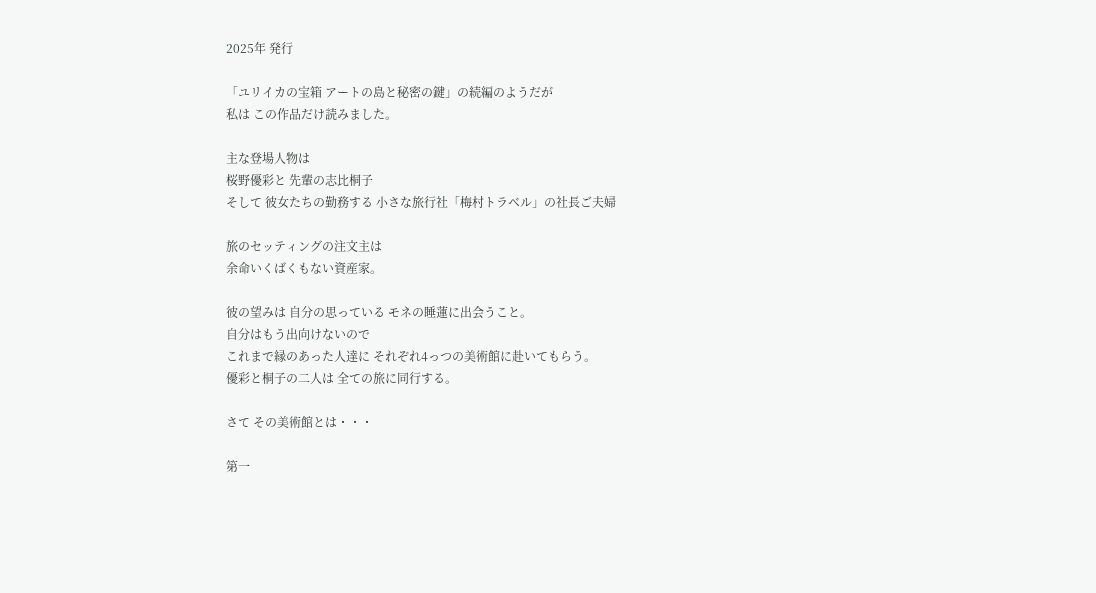2025年 発行

「ユリイカの宝箱 アートの島と秘密の鍵」の続編のようだが
私は この作品だけ読みました。

主な登場人物は
桜野優彩と 先輩の志比桐子
そして 彼女たちの勤務する 小さな旅行社「梅村トラベル」の社長ご夫婦

旅のセッティングの注文主は
余命いくばくもない資産家。

彼の望みは 自分の思っている モネの睡蓮に出会うこと。
自分はもう出向けないので
これまで縁のあった人達に それぞれ4っつの美術館に赴いてもらう。
優彩と桐子の二人は 全ての旅に同行する。

さて その美術館とは・・・

第一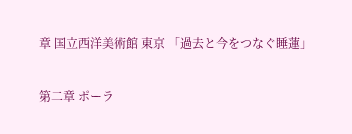章 国立西洋美術館 東京 「過去と今をつなぐ睡蓮」

第二章 ポーラ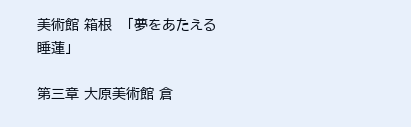美術館 箱根   「夢をあたえる睡蓮」

第三章 大原美術館 倉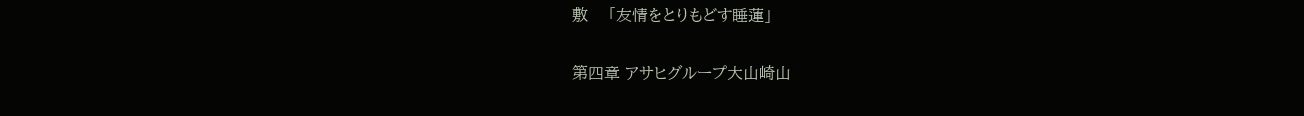敷    「友情をとりもどす睡蓮」

第四章 アサヒグループ大山崎山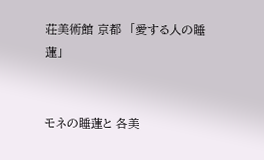荘美術館 京都  「愛する人の睡蓮」


モネの睡蓮と 各美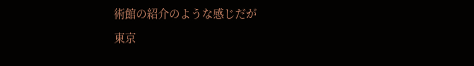術館の紹介のような感じだが
東京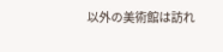以外の美術館は訪れ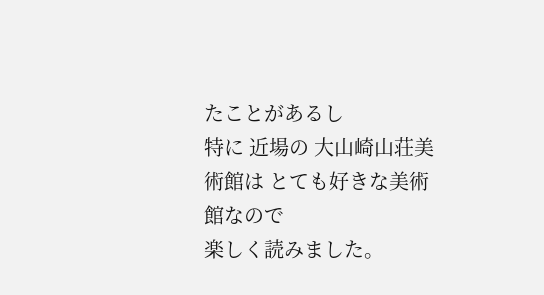たことがあるし
特に 近場の 大山崎山荘美術館は とても好きな美術館なので
楽しく読みました。